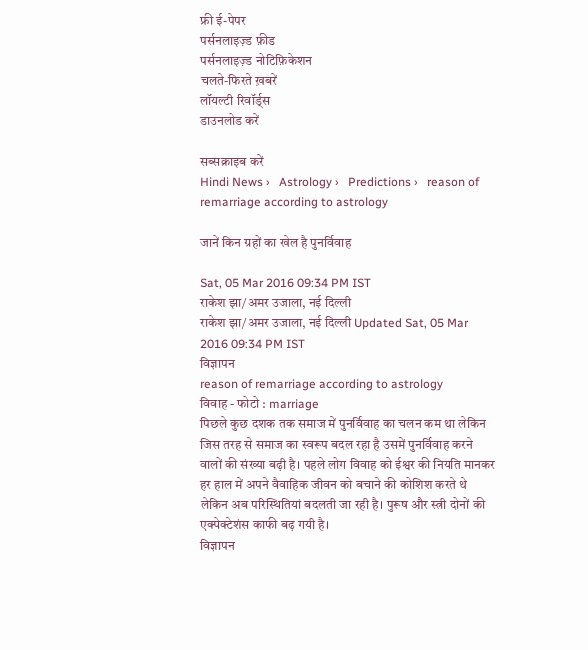फ्री ई-पेपर
पर्सनलाइज़्ड फ़ीड
पर्सनलाइज़्ड नोटिफ़िकेशन
चलते-फिरते ख़बरें
लॉयल्टी रिवॉर्ड्स
डाउनलोड करें

सब्सक्राइब करें
Hindi News ›   Astrology ›   Predictions ›   reason of remarriage according to astrology

जानें किन ग्रहों का खेल है पुनर्विवाह

Sat, 05 Mar 2016 09:34 PM IST
राकेश झा/अमर उजाला, नई दिल्ली
राकेश झा/अमर उजाला, नई दिल्ली Updated Sat, 05 Mar 2016 09:34 PM IST
विज्ञापन
reason of remarriage according to astrology
व‌िवाह - फोटो : marriage
पिछले कुछ दशक तक समाज में पुनर्विवाह का चलन कम था लेकिन जिस तरह से समाज का स्वरूप बदल रहा है उसमें पुनर्विवाह करने वालों की संख्या बढ़ी है। पहले लोग विवाह को ईश्वर की नियति मानकर हर हाल में अपने वैवाहिक जीवन को बचाने की कोशिश करते थे लेकिन अब परिस्थितियां बदलती जा रही है। पुरूष और स्त्री दोनों की एक्पेक्टेशंस काफी बढ़ गयी है।
विज्ञापन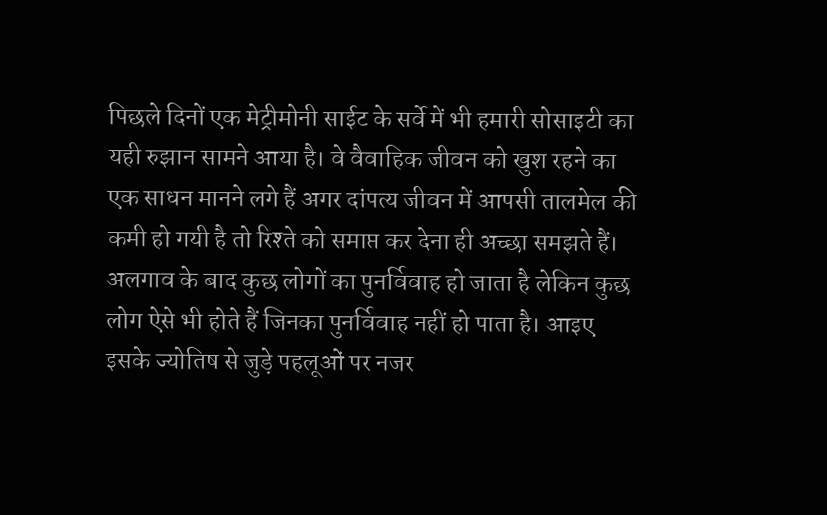पिछले दिनों एक मेट्रीमोनी साईट के सर्वे में भी हमारी सोसाइटी का यही रुझान सामने आया है। वे वैवाहिक जीवन को खुश रहने का एक साधन मानने लगे हैं अगर दांपत्य जीवन में आपसी तालमेल की कमी हो गयी है तो रिश्ते को समाप्त कर देना ही अच्छा समझते हैं। अलगाव के बाद कुछ लोगों का पुनर्विवाह हो जाता है लेकिन कुछ लोग ऐसे भी होते हैं जिनका पुनर्विवाह नहीं हो पाता है। आइए इसके ज्योतिष से जुड़े पहलूओं पर नजर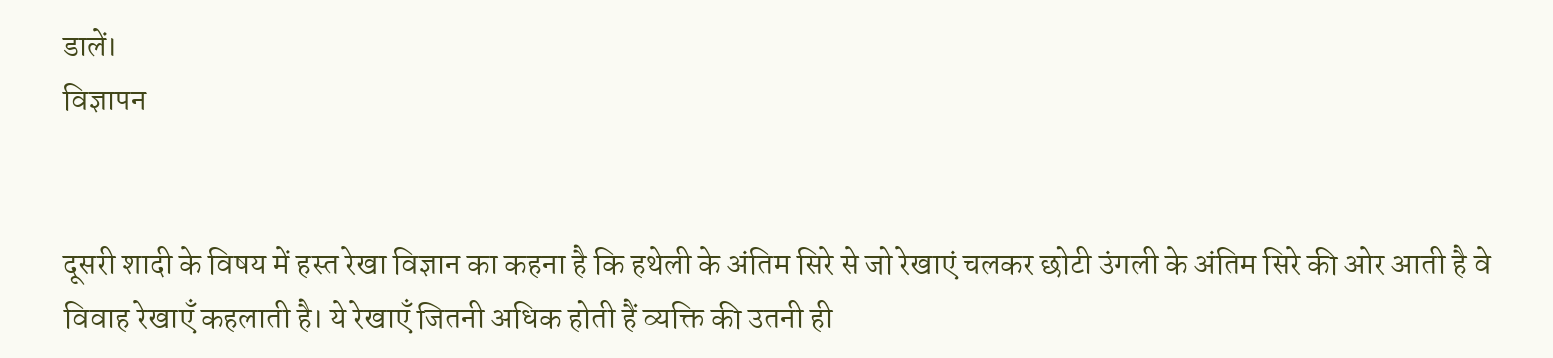डालें।
विज्ञापन


दूसरी शादी के विषय में हस्त रेखा विज्ञान का कहना है कि हथेली के अंतिम सिरे से जो रेखाएं चलकर छोटी उंगली के अंतिम सिरे की ओर आती है वे विवाह रेखाएँ कहलाती है। ये रेखाएँ जितनी अधिक होती हैं व्यक्ति की उतनी ही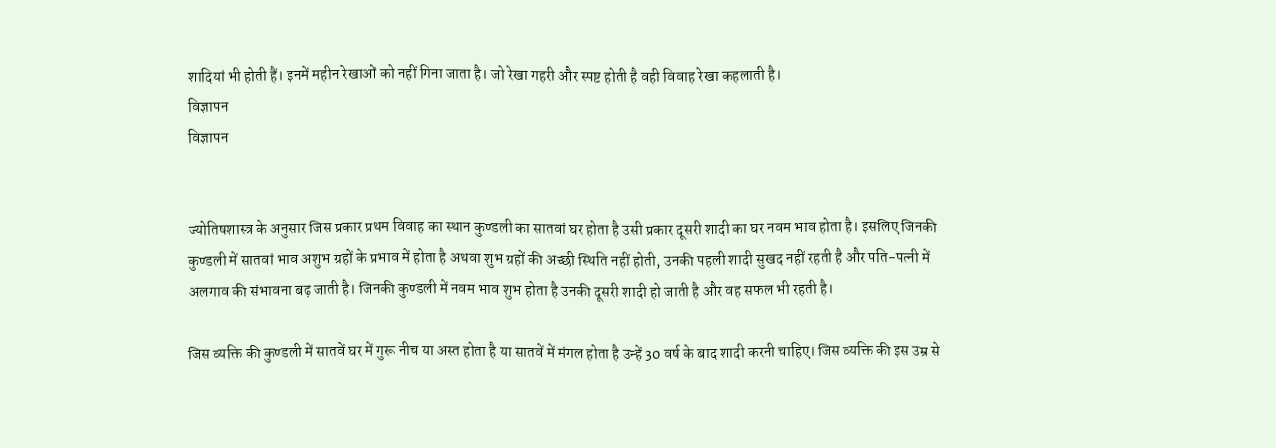शादियां भी होती हैं। इनमें महीन रेखाओं को नहीं गिना जाता है। जो रेखा गहरी और स्पष्ट होती है वही विवाह रेखा कहलाती है।
विज्ञापन
विज्ञापन


ज्योतिषशास्त्र के अनुसार जिस प्रकार प्रथम विवाह का स्थान कुण्डली का सातवां घर होता है उसी प्रकार दूसरी शादी का घर नवम भाव होता है। इसलिए जिनकी कुण्डली में सातवां भाव अशुभ ग्रहों के प्रभाव में होता है अथवा शुभ ग्रहों की अच्छी स्थिति नहीं होती, उनकी पहली शादी सुखद नहीं रहती है और पति-पत्नी में अलगाव की संभावना बढ़ जाती है। जिनकी कुण्डली में नवम भाव शुभ होता है उनकी दूसरी शादी हो जाती है और वह सफल भी रहती है।

जिस व्यक्ति की कुण्डली में सातवें घर में गुरू नीच या अस्त होता है या सातवें में मंगल होता है उन्हें 30 वर्ष के बाद शादी करनी चाहिए। जिस व्यक्ति की इस उम्र से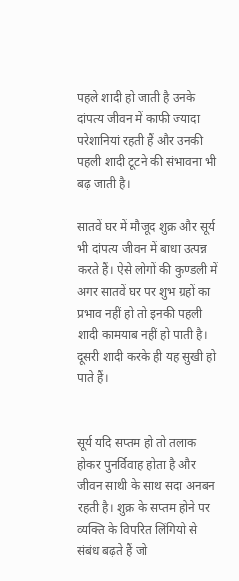पहले शादी हो जाती है उनके दांपत्य जीवन में काफी ज्यादा परेशानियां रहती हैं और उनकी पहली शादी टूटने की संभावना भी बढ़ जाती है।

सातवें घर में मौजूद शुक्र और सूर्य भी दांपत्य जीवन में बाधा उत्पन्न करते हैं। ऐसे लोगों की कुण्डली में अगर सातवें घर पर शुभ ग्रहों का प्रभाव नहीं हो तो इनकी पहली शादी कामयाब नहीं हो पाती है। दूसरी शादी करके ही यह सुखी हो पाते हैं।


सूर्य यदि सप्तम हो तो तलाक होकर पुनर्विवाह होता है और जीवन साथी के साथ सदा अनबन रहती है। शुक्र के सप्तम होने पर व्यक्ति के विपरित लिंगियो से संबंध बढ़ते हैं जो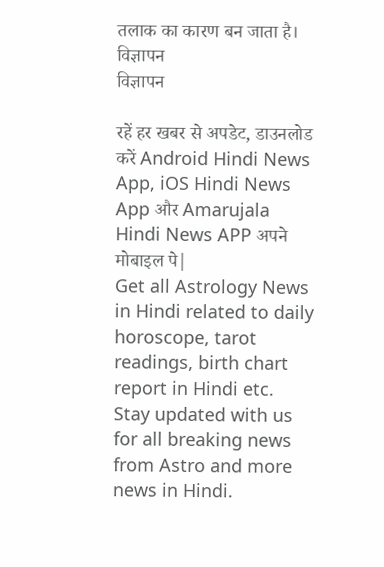तलाक का कारण बन जाता है।
विज्ञापन
विज्ञापन

रहें हर खबर से अपडेट, डाउनलोड करें Android Hindi News App, iOS Hindi News App और Amarujala Hindi News APP अपने मोबाइल पे|
Get all Astrology News in Hindi related to daily horoscope, tarot readings, birth chart report in Hindi etc. Stay updated with us for all breaking news from Astro and more news in Hindi.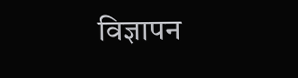विज्ञापन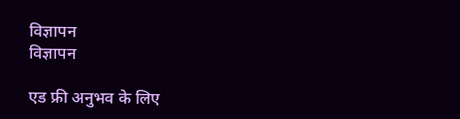विज्ञापन
विज्ञापन

एड फ्री अनुभव के लिए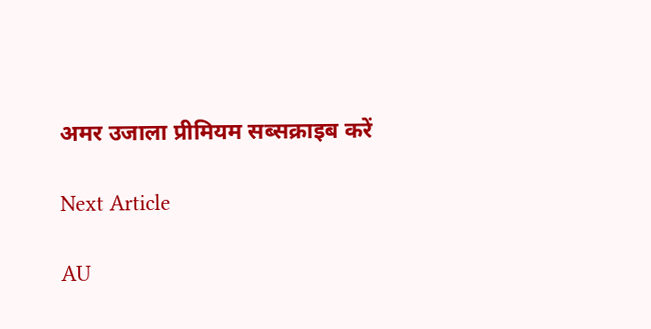अमर उजाला प्रीमियम सब्सक्राइब करें

Next Article

AU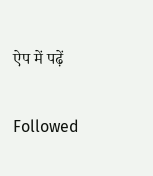ऐप में पढ़ें

Followed